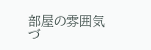部屋の雰囲気づ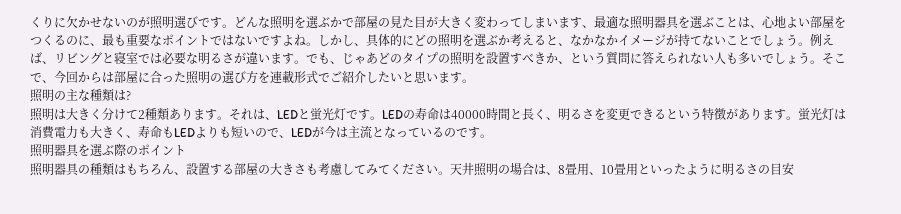くりに欠かせないのが照明選びです。どんな照明を選ぶかで部屋の見た目が大きく変わってしまいます、最適な照明器具を選ぶことは、心地よい部屋をつくるのに、最も重要なポイントではないですよね。しかし、具体的にどの照明を選ぶか考えると、なかなかイメージが持てないことでしょう。例えば、リビングと寝室では必要な明るさが違います。でも、じゃあどのタイプの照明を設置すべきか、という質問に答えられない人も多いでしょう。そこで、今回からは部屋に合った照明の選び方を連載形式でご紹介したいと思います。
照明の主な種類は?
照明は大きく分けて2種類あります。それは、LEDと蛍光灯です。LEDの寿命は40000時間と長く、明るさを変更できるという特徴があります。蛍光灯は消費電力も大きく、寿命もLEDよりも短いので、LEDが今は主流となっているのです。
照明器具を選ぶ際のポイント
照明器具の種類はもちろん、設置する部屋の大きさも考慮してみてください。天井照明の場合は、8畳用、10畳用といったように明るさの目安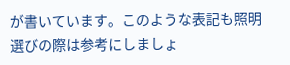が書いています。このような表記も照明選びの際は参考にしましょ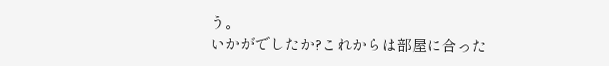う。
いかがでしたか?これからは部屋に合った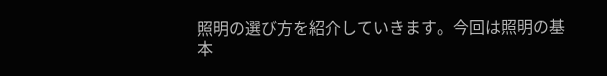照明の選び方を紹介していきます。今回は照明の基本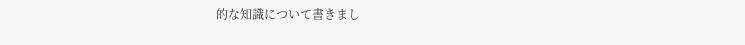的な知識について書きまし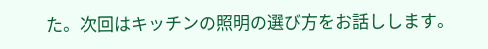た。次回はキッチンの照明の選び方をお話しします。